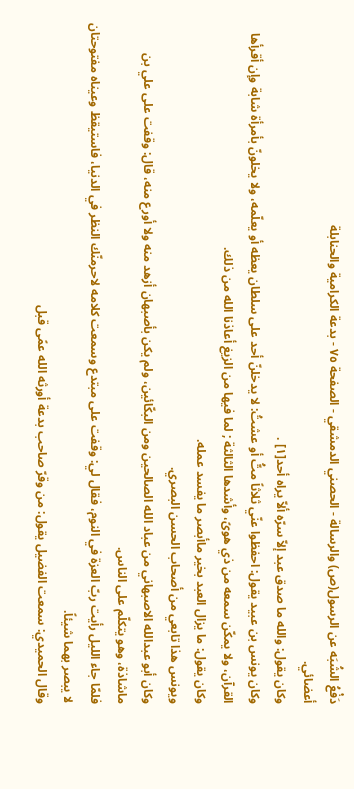دَفْعُ الشُبَه عن الرسول(ص) والرسالة - الحصني الدمشقي - الصفحة ٧٥ - بدعة الكرامية والحنابلة
أعضائي.
وكان يقول: والله ما صدق عبد إلاّ سرّه ألاّ يراه أحد[١] .
وكان يونس بن عبيد يقول: احفظوا عنّي ثلاثاً متُّ أو عشتُ: لا يدخلنّ أحد على سلطان يعظه أو يعلّمه، ولا يخلونّ بأمرأة شابة وإن أقرأها القرآن، ولا يمكّن سمعه من ذي هوىً، وأشدها الثالثة ; لما فيها من الزيغ أعاذنا الله من ذلك.
وكان يقول: ما يزال العبد بخير ماأبصر ما يفسد عمله.
ويونس هذا تابعي من أصحاب الحسن البصري.
وكان أبو عبدالله الاصبهاني من عباد الله الصالحين ومن البكّائين، ولم يكن بأصبهان أزهد منه ولا أورع منه، قال: وقفت على علي بن ماشاذة، وهو يتكلّم على الناس.
فلمّا جاء الليل رأيت ربّ العزة في النوم، فقال لي: وقفت على مبتدع وسمعت كلامه لاحرمنّك النظر في الدنيا، فاستيقظ وعيناه مفتوحتان لا يبصر بهما شيئاً.
وقال الحميدي: سمعت الفضيل يقول: من وقرّ صاحب بدعة أورثه الله عمًى قبل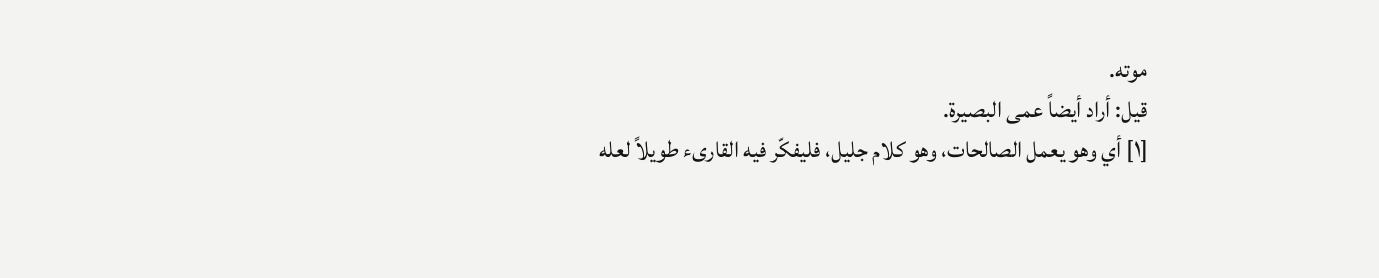موته.
قيل: أراد أيضاً عمى البصيرة.
[١] أي وهو يعمل الصالحات، وهو كلام جليل، فليفكّر فيه القارىء طويلاً لعله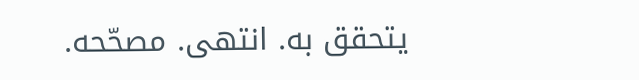يتحقق به. انتهى. مصحّحه.